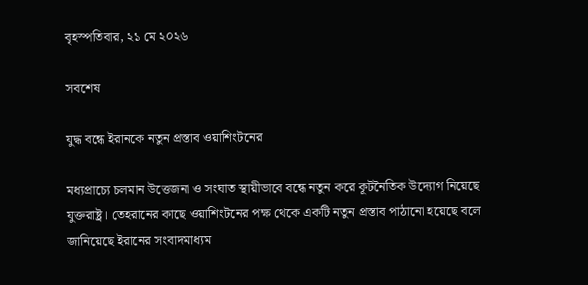বৃহস্পতিবার, ২১ মে ২০২৬

সবশেষ

যুদ্ধ বন্ধে ইরানকে নতুন প্রস্তাব ওয়াশিংটনের

মধ্যপ্রাচ্যে চলমান উত্তেজনা ও সংঘাত স্থায়ীভাবে বন্ধে নতুন করে কূটনৈতিক উদ্যোগ নিয়েছে যুক্তরাষ্ট্র। তেহরানের কাছে ওয়াশিংটনের পক্ষ থেকে একটি নতুন প্রস্তাব পাঠানো হয়েছে বলে জানিয়েছে ইরানের সংবাদমাধ্যম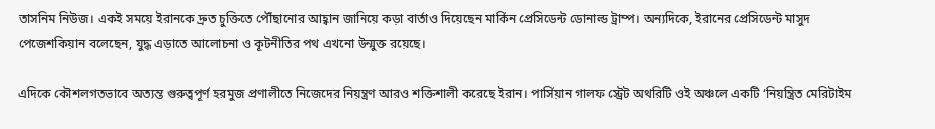তাসনিম নিউজ। একই সময়ে ইরানকে দ্রুত চুক্তিতে পৌঁছানোর আহ্বান জানিয়ে কড়া বার্তাও দিয়েছেন মার্কিন প্রেসিডেন্ট ডোনাল্ড ট্রাম্প। অন্যদিকে, ইরানের প্রেসিডেন্ট মাসুদ পেজেশকিয়ান বলেছেন, যুদ্ধ এড়াতে আলোচনা ও কূটনীতির পথ এখনো উন্মুক্ত রয়েছে।

এদিকে কৌশলগতভাবে অত্যন্ত গুরুত্বপূর্ণ হরমুজ প্রণালীতে নিজেদের নিয়ন্ত্রণ আরও শক্তিশালী করেছে ইরান। পার্সিয়ান গালফ স্ট্রেট অথরিটি ওই অঞ্চলে একটি ‘নিয়ন্ত্রিত মেরিটাইম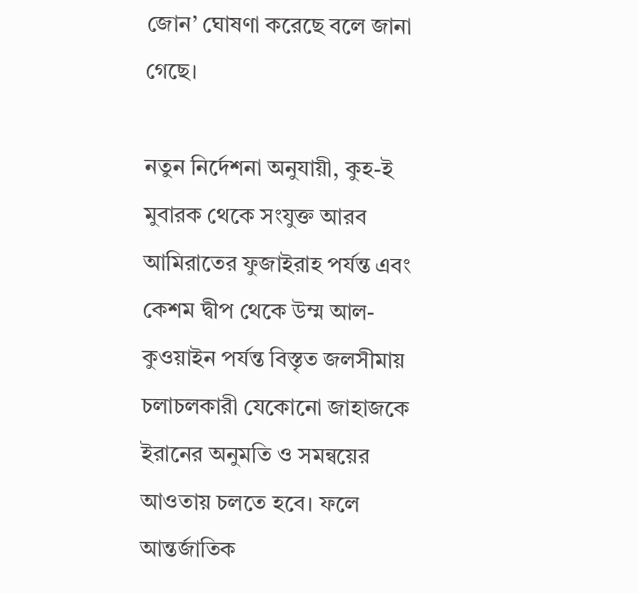জোন’ ঘোষণা করেছে বলে জানা গেছে।

নতুন নির্দেশনা অনুযায়ী, কুহ-ই মুবারক থেকে সংযুক্ত আরব আমিরাতের ফুজাইরাহ পর্যন্ত এবং কেশম দ্বীপ থেকে উম্ম আল-কুওয়াইন পর্যন্ত বিস্তৃত জলসীমায় চলাচলকারী যেকোনো জাহাজকে ইরানের অনুমতি ও সমন্বয়ের আওতায় চলতে হবে। ফলে আন্তর্জাতিক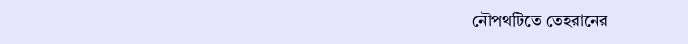নৌপথটিতে তেহরানের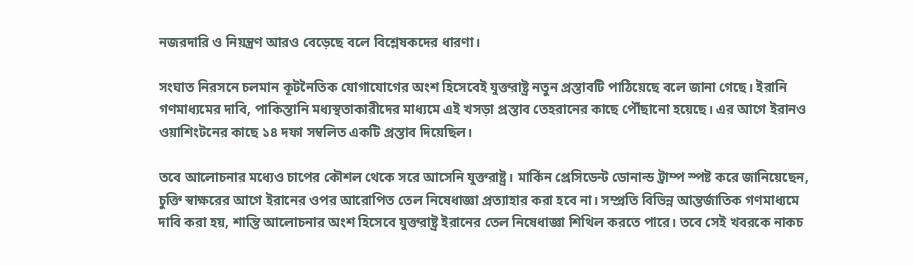নজরদারি ও নিয়ন্ত্রণ আরও বেড়েছে বলে বিশ্লেষকদের ধারণা।

সংঘাত নিরসনে চলমান কূটনৈতিক যোগাযোগের অংশ হিসেবেই যুক্তরাষ্ট্র নতুন প্রস্তাবটি পাঠিয়েছে বলে জানা গেছে। ইরানি গণমাধ্যমের দাবি, পাকিস্তানি মধ্যস্থতাকারীদের মাধ্যমে এই খসড়া প্রস্তাব তেহরানের কাছে পৌঁছানো হয়েছে। এর আগে ইরানও ওয়াশিংটনের কাছে ১৪ দফা সম্বলিত একটি প্রস্তাব দিয়েছিল।

তবে আলোচনার মধ্যেও চাপের কৌশল থেকে সরে আসেনি যুক্তরাষ্ট্র। মার্কিন প্রেসিডেন্ট ডোনাল্ড ট্রাম্প স্পষ্ট করে জানিয়েছেন, চুক্তি স্বাক্ষরের আগে ইরানের ওপর আরোপিত তেল নিষেধাজ্ঞা প্রত্যাহার করা হবে না। সম্প্রতি বিভিন্ন আন্তর্জাতিক গণমাধ্যমে দাবি করা হয়, শান্তি আলোচনার অংশ হিসেবে যুক্তরাষ্ট্র ইরানের তেল নিষেধাজ্ঞা শিথিল করতে পারে। তবে সেই খবরকে নাকচ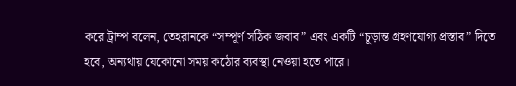করে ট্রাম্প বলেন, তেহরানকে “সম্পূর্ণ সঠিক জবাব” এবং একটি “চূড়ান্ত গ্রহণযোগ্য প্রস্তাব” দিতে হবে, অন্যথায় যেকোনো সময় কঠোর ব্যবস্থা নেওয়া হতে পারে।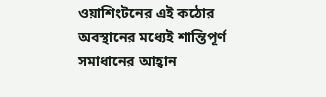ওয়াশিংটনের এই কঠোর অবস্থানের মধ্যেই শান্তিপূর্ণ সমাধানের আহ্বান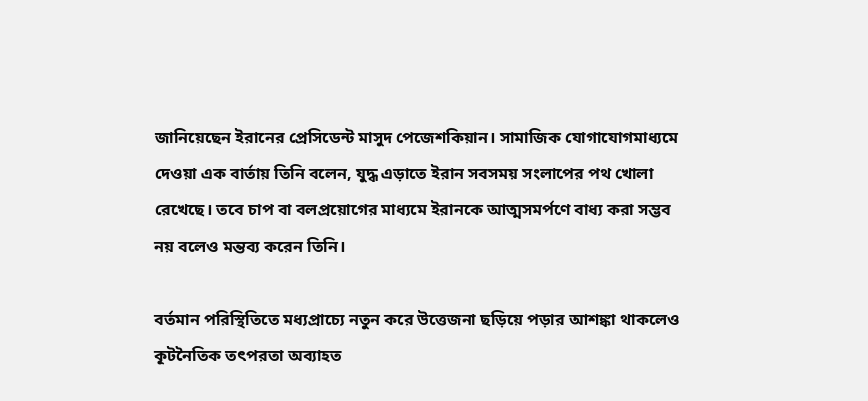জানিয়েছেন ইরানের প্রেসিডেন্ট মাসুদ পেজেশকিয়ান। সামাজিক যোগাযোগমাধ্যমে দেওয়া এক বার্তায় তিনি বলেন, যুদ্ধ এড়াতে ইরান সবসময় সংলাপের পথ খোলা রেখেছে। তবে চাপ বা বলপ্রয়োগের মাধ্যমে ইরানকে আত্মসমর্পণে বাধ্য করা সম্ভব নয় বলেও মন্তব্য করেন তিনি।

বর্তমান পরিস্থিতিতে মধ্যপ্রাচ্যে নতুন করে উত্তেজনা ছড়িয়ে পড়ার আশঙ্কা থাকলেও কূটনৈতিক তৎপরতা অব্যাহত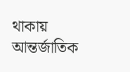থাকায় আন্তর্জাতিক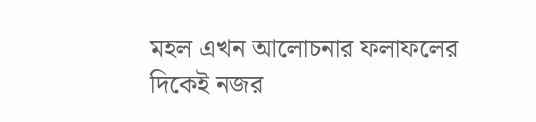মহল এখন আলোচনার ফলাফলের দিকেই নজর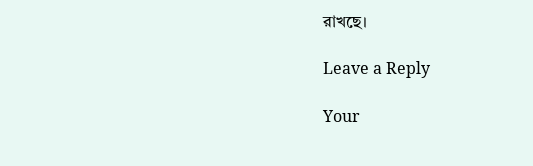রাখছে।

Leave a Reply

Your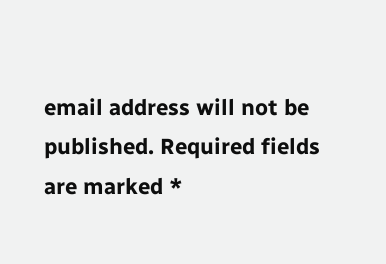email address will not be published. Required fields are marked *